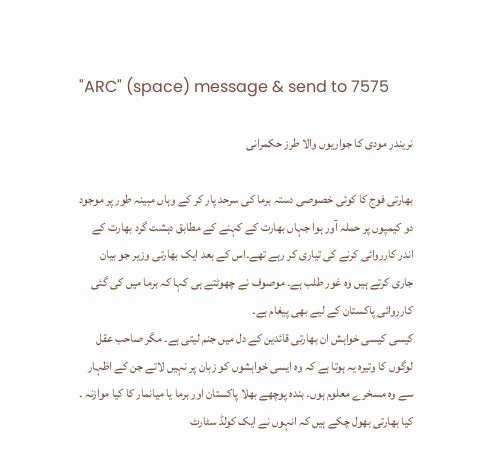"ARC" (space) message & send to 7575

نریندر مودی کا جواریوں والا طرز حکمرانی

بھارتی فوج کا کوئی خصوصی دستہ برما کی سرحد پار کر کے وہاں مبینہ طور پر موجود دو کیمپوں پر حملہ آور ہوا جہاں بھارت کے کہنے کے مطابق دہشت گرد بھارت کے اندر کارروائی کرنے کی تیاری کر رہے تھے۔اس کے بعد ایک بھارتی وزیر جو بیان جاری کرتے ہیں وہ غور طلب ہے۔ موصوف نے چھوٹتے ہی کہا کہ برما میں کی گئی کارروائی پاکستان کے لیے بھی پیغام ہے۔
کیسی کیسی خواہش ان بھارتی قائدین کے دل میں جنم لیتی ہے۔ مگر صاحب عقل لوگوں کا وتیرہ یہ ہوتا ہے کہ وہ ایسی خواہشوں کو زبان پر نہیں لاتے جن کے اظہار سے وہ مسخرے معلوم ہوں۔ بندہ پوچھے بھلا پاکستان اور برما یا میانمار کا کیا موازنہ ۔ کیا بھارتی بھول چکے ہیں کہ انہوں نے ایک کولڈ سٹارٹ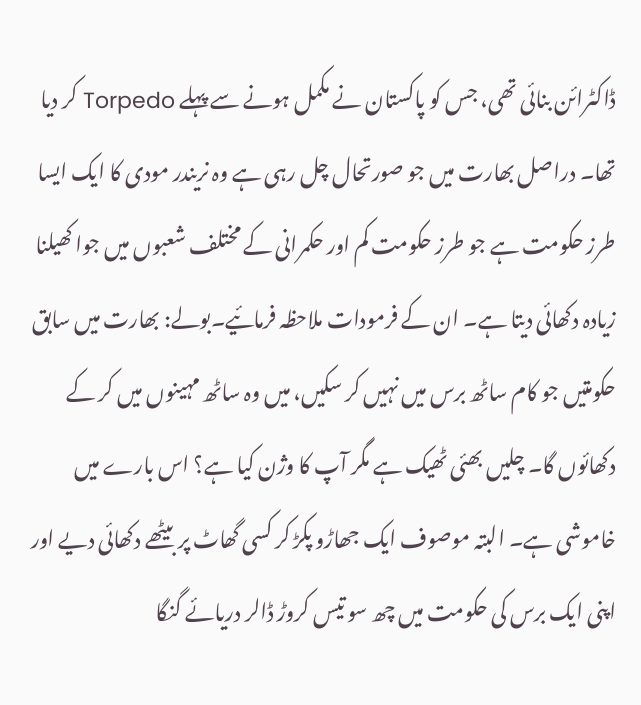ڈاکٹرائن بنائی تھی، جس کو پاکستان نے مکمل ہونے سے پہلے Torpedo کر دیا تھا۔ دراصل بھارت میں جو صورتحال چل رہی ہے وہ نریندر مودی کا ایک ایسا طرز حکومت ہے جو طرز حکومت کم اور حکمرانی کے مختلف شعبوں میں جوا کھیلنا زیادہ دکھائی دیتا ہے۔ ان کے فرمودات ملاحظہ فرمائیے۔بولے: بھارت میں سابق حکومتیں جو کام ساٹھ برس میں نہیں کر سکیں، میں وہ ساٹھ مہینوں میں کر کے دکھائوں گا۔ چلیں بھئی ٹھیک ہے مگر آپ کا وژن کیا ہے؟ اس بارے میں خاموشی ہے۔ البتہ موصوف ایک جھاڑو پکڑ کر کسی گھاٹ پر بیٹھے دکھائی دیے اور اپنی ایک برس کی حکومت میں چھ سو تیس کروڑ ڈالر دریائے گنگا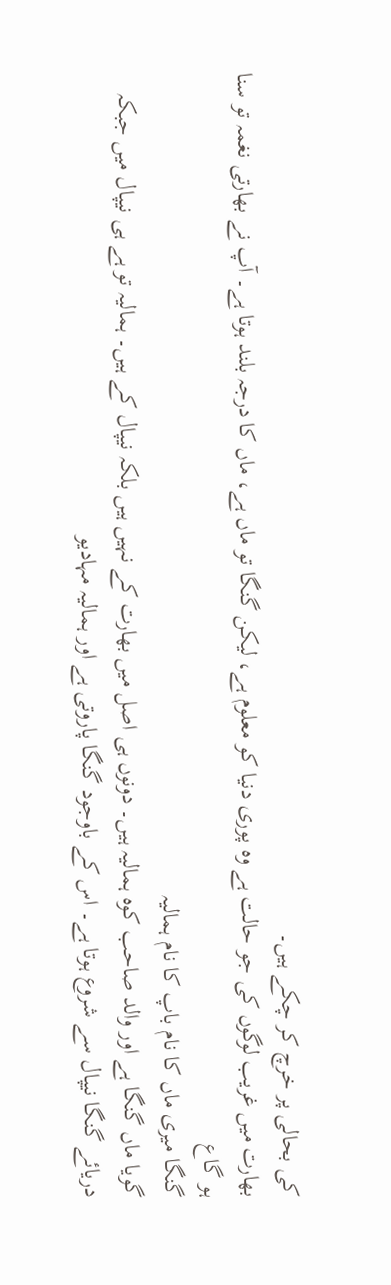کی بحالی پر خرچ کر چکے ہیں۔
بھارت میں غریب لوگوں کی جو حالت ہے وہ پوری دنیا کو معلوم ہے، لیکن گنگا تو ماں ہے، ماں کا درجہ بلند ہوتا ہے۔ آپ نے بھارتی نغمہ تو سنا ہو گاع
گنگا میری ماں کا نام باپ کا نام ہمالیہ
گویا ماں گنگا ہے اور والد صاحب کوہ ہمالیہ ہیں۔ دونوں ہی اصل میں بھارت کے نہیں ہیں بلکہ نیپال کے ہیں۔ ہمالیہ تو ہے ہی نیپال میں جبکہ دریائے گنگا نیپال سے شروع ہوتا ہے۔ اس کے باوجود گنگا پاروتی ہے اور ہمالیہ مہادیو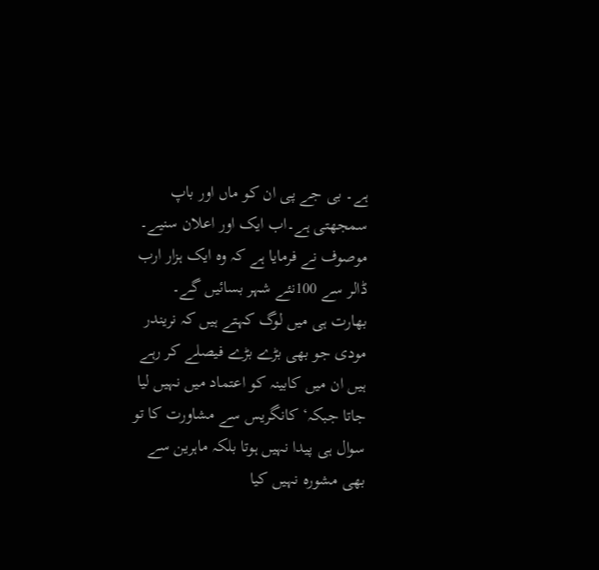ہے۔ بی جے پی ان کو ماں اور باپ سمجھتی ہے۔اب ایک اور اعلان سنیے۔ موصوف نے فرمایا ہے کہ وہ ایک ہزار ارب ڈالر سے 100نئے شہر بسائیں گے۔
بھارت ہی میں لوگ کہتے ہیں کہ نریندر مودی جو بھی بڑے بڑے فیصلے کر رہے ہیں ان میں کابینہ کو اعتماد میں نہیں لیا جاتا جبکہ‘ کانگریس سے مشاورت کا تو سوال ہی پیدا نہیں ہوتا بلکہ ماہرین سے بھی مشورہ نہیں کیا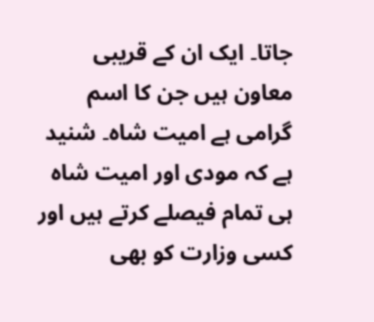جاتا۔ ایک ان کے قریبی معاون ہیں جن کا اسم گرامی ہے امیت شاہ۔ شنید ہے کہ مودی اور امیت شاہ ہی تمام فیصلے کرتے ہیں اور کسی وزارت کو بھی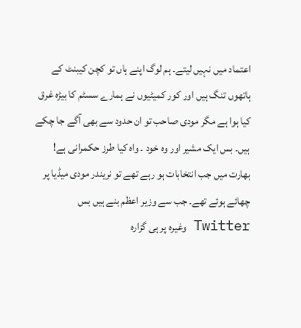اعتماد میں نہیں لیتے۔ ہم لوگ اپنے ہاں تو کچن کیبنٹ کے ہاتھوں تنگ ہیں اور کور کمیٹیوں نے ہمارے سسٹم کا بیڑہ غرق کیا ہوا ہے مگر مودی صاحب تو ان حدود سے بھی آگے جا چکے ہیں۔ بس ایک مشیر اور وہ خود ۔ واہ کیا طرز حکمرانی ہے!
بھارت میں جب انتخابات ہو رہے تھے تو نریندر مودی میڈیا پر چھائے ہوئے تھے۔ جب سے وزیر اعظم بنے ہیں بس Twitter وغیرہ پر ہی گزارہ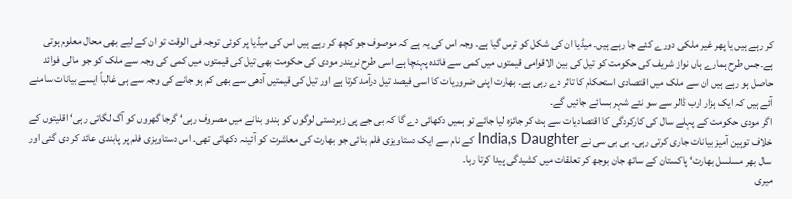کر رہے ہیں یا پھر غیر ملکی دورے کئے جا رہے ہیں۔ میڈیا ان کی شکل کو ترس گیا ہے۔ وجہ اس کی یہ ہے کہ موصوف جو کچھ کر رہے ہیں اس کی میڈیا پر کوئی توجہ فی الوقت تو ان کے لیے بھی محال معلوم ہوتی ہے۔جس طرح ہمارے ہاں نواز شریف کی حکومت کو تیل کی بین الاقوامی قیمتوں میں کمی سے فائدہ پہنچا ہے اسی طرح نریندر مودی کی حکومت بھی تیل کی قیمتوں میں کمی کی وجہ سے ملک کو جو مالی فوائد حاصل ہو رہے ہیں ان سے ملک میں اقتصادی استحکام کا تاثر دے رہی ہے۔ بھارت اپنی ضروریات کا اسی فیصد تیل درآمد کرتا ہے اور تیل کی قیمتیں آدھی سے بھی کم ہو جانے کی وجہ سے ہی غالباً ایسے بیانات سامنے آئے ہیں کہ ایک ہزار ارب ڈالر سے سو نئے شہر بسائے جائیں گے۔
اگر مودی حکومت کے پہلے سال کی کارکردگی کا اقتصادیات سے ہٹ کر جائزہ لیا جائے تو ہمیں دکھائی دے گا کہ بی جے پی زبردستی لوگوں کو ہندو بنانے میں مصروف رہی‘ گرجا گھروں کو آگ لگاتی رہی‘ اقلیتوں کے خلاف توہین آمیز بیانات جاری کرتی رہی۔ بی بی سی نے India,s Daughter کے نام سے ایک دستاویزی فلم بنائی جو بھارت کی معاشرت کو آئینہ دکھاتی تھی۔ اس دستاویزی فلم پر پابندی عائد کر دی گئی اور سال بھر مسلسل بھارت‘ پاکستان کے ساتھ جان بوجھ کر تعلقات میں کشیدگی پیدا کرتا رہا۔
میری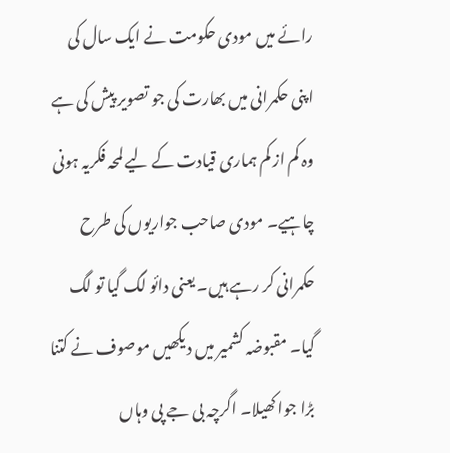رائے میں مودی حکومت نے ایک سال کی اپنی حکمرانی میں بھارت کی جو تصویر پیش کی ہے وہ کم از کم ہماری قیادت کے لیے لمحہ فکریہ ہونی چاہیے۔ مودی صاحب جواریوں کی طرح حکمرانی کر رہے ہیں۔ یعنی دائو لگ گیا تو لگ گیا۔ مقبوضہ کشمیر میں دیکھیں موصوف نے کتنا بڑا جوا کھیلا۔ اگرچہ بی جے پی وہاں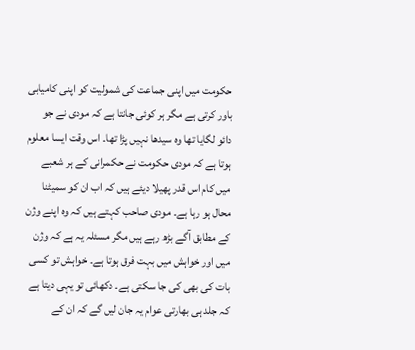حکومت میں اپنی جماعت کی شمولیت کو اپنی کامیابی باور کرتی ہے مگر ہر کوئی جانتا ہے کہ مودی نے جو دائو لگایا تھا وہ سیدھا نہیں پڑا تھا۔ اس وقت ایسا معلوم ہوتا ہے کہ مودی حکومت نے حکمرانی کے ہر شعبے میں کام اس قدر پھیلا دیئے ہیں کہ اب ان کو سمیٹنا محال ہو رہا ہے۔ مودی صاحب کہتے ہیں کہ وہ اپنے وژن کے مطابق آگے بڑھ رہے ہیں مگر مسئلہ یہ ہے کہ وژن میں اور خواہش میں بہت فرق ہوتا ہے۔ خواہش تو کسی بات کی بھی کی جا سکتی ہے۔ دکھائی تو یہی دیتا ہے کہ جلد ہی بھارتی عوام یہ جان لیں گے کہ ان کے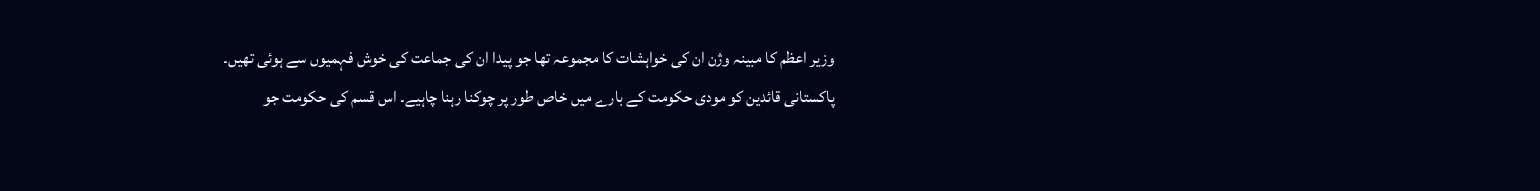وزیر اعظم کا مبینہ وژن ان کی خواہشات کا مجموعہ تھا جو پیدا ان کی جماعت کی خوش فہمیوں سے ہوئی تھیں۔
پاکستانی قائدین کو مودی حکومت کے بارے میں خاص طور پر چوکنا رہنا چاہیے۔ اس قسم کی حکومت جو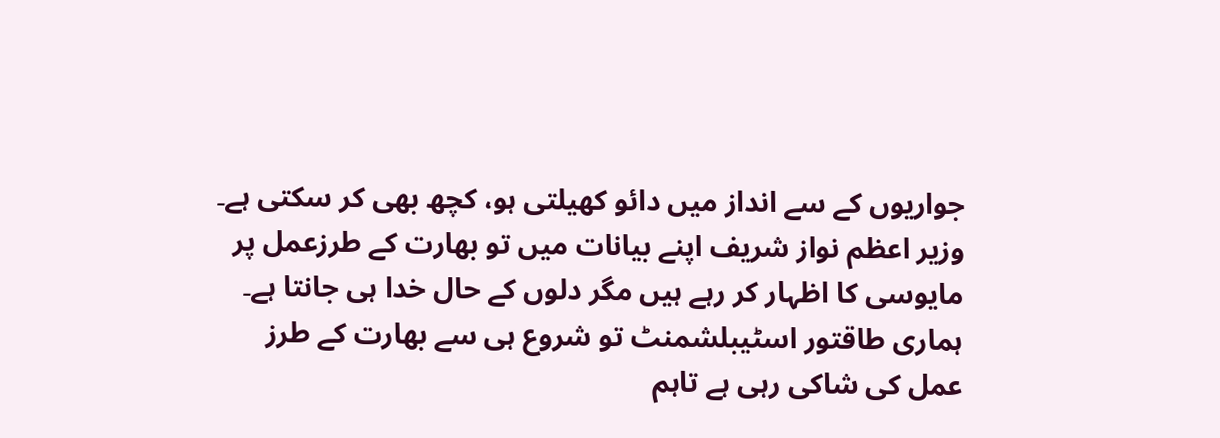جواریوں کے سے انداز میں دائو کھیلتی ہو، کچھ بھی کر سکتی ہے۔ وزیر اعظم نواز شریف اپنے بیانات میں تو بھارت کے طرزعمل پر مایوسی کا اظہار کر رہے ہیں مگر دلوں کے حال خدا ہی جانتا ہے۔ ہماری طاقتور اسٹیبلشمنٹ تو شروع ہی سے بھارت کے طرز عمل کی شاکی رہی ہے تاہم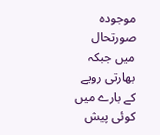موجودہ صورتحال میں جبکہ بھارتی رویے کے بارے میں کوئی پیش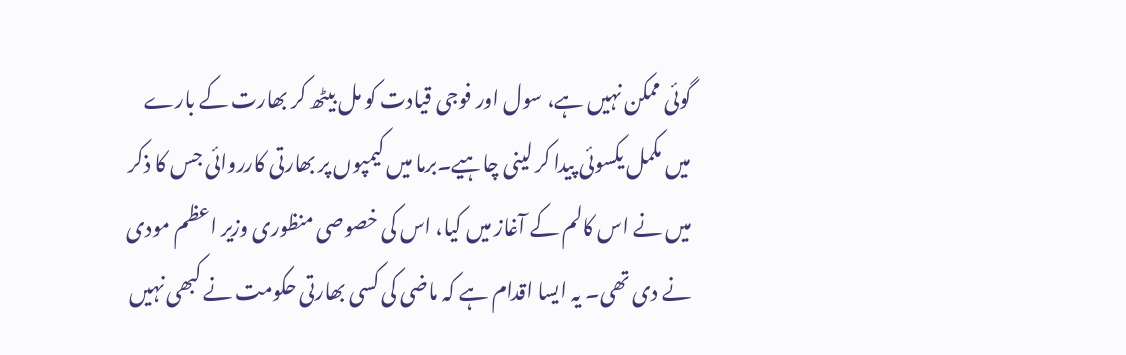گوئی ممکن نہیں ہے، سول اور فوجی قیادت کو مل بیٹھ کر بھارت کے بارے میں مکمل یکسوئی پیدا کر لینی چاہیے۔برما میں کیمپوں پر بھارتی کارروائی جس کا ذکر میں نے اس کالم کے آغاز میں کیا، اس کی خصوصی منظوری وزیر اعظم مودی نے دی تھی۔ یہ ایسا اقدام ہے کہ ماضی کی کسی بھارتی حکومت نے کبھی نہیں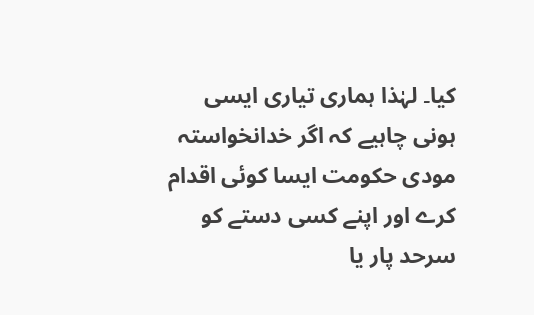کیا۔ لہٰذا ہماری تیاری ایسی ہونی چاہیے کہ اگر خدانخواستہ مودی حکومت ایسا کوئی اقدام کرے اور اپنے کسی دستے کو سرحد پار یا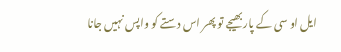ایل او سی کے پار بھیجے تو پھر اس دستے کو واپس نہیں جانا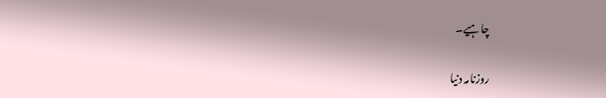چاہیے۔

روزنامہ دنیا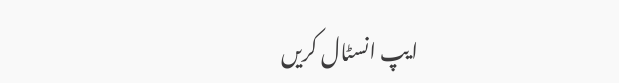ایپ انسٹال کریں